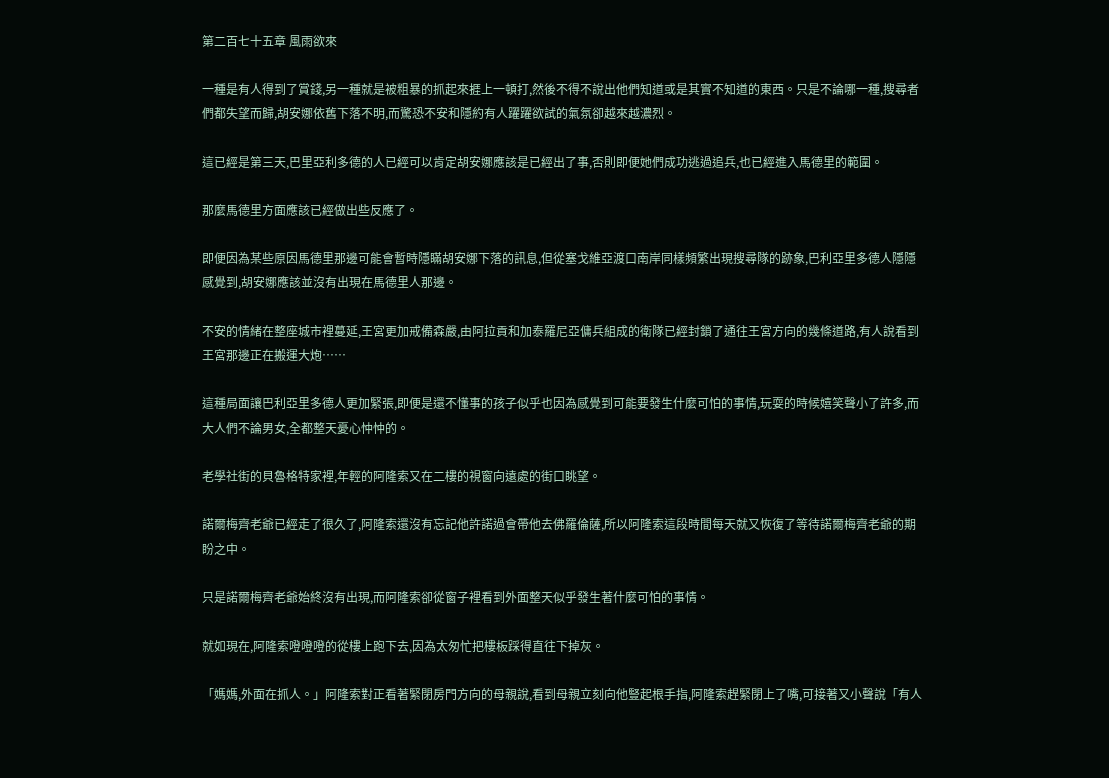第二百七十五章 風雨欲來

一種是有人得到了賞錢,另一種就是被粗暴的抓起來捱上一頓打,然後不得不說出他們知道或是其實不知道的東西。只是不論哪一種,搜尋者們都失望而歸,胡安娜依舊下落不明,而驚恐不安和隱約有人躍躍欲試的氣氛卻越來越濃烈。

這已經是第三天,巴里亞利多德的人已經可以肯定胡安娜應該是已經出了事,否則即便她們成功逃過追兵,也已經進入馬德里的範圍。

那麼馬德里方面應該已經做出些反應了。

即便因為某些原因馬德里那邊可能會暫時隱瞞胡安娜下落的訊息,但從塞戈維亞渡口南岸同樣頻繁出現搜尋隊的跡象,巴利亞里多德人隱隱感覺到,胡安娜應該並沒有出現在馬德里人那邊。

不安的情緒在整座城市裡蔓延,王宮更加戒備森嚴,由阿拉貢和加泰羅尼亞傭兵組成的衛隊已經封鎖了通往王宮方向的幾條道路,有人說看到王宮那邊正在搬運大炮……

這種局面讓巴利亞里多德人更加緊張,即便是還不懂事的孩子似乎也因為感覺到可能要發生什麼可怕的事情,玩耍的時候嬉笑聲小了許多,而大人們不論男女,全都整天憂心忡忡的。

老學社街的貝魯格特家裡,年輕的阿隆索又在二樓的視窗向遠處的街口眺望。

諾爾梅齊老爺已經走了很久了,阿隆索還沒有忘記他許諾過會帶他去佛羅倫薩,所以阿隆索這段時間每天就又恢復了等待諾爾梅齊老爺的期盼之中。

只是諾爾梅齊老爺始終沒有出現,而阿隆索卻從窗子裡看到外面整天似乎發生著什麼可怕的事情。

就如現在,阿隆索噔噔噔的從樓上跑下去,因為太匆忙把樓板踩得直往下掉灰。

「媽媽,外面在抓人。」阿隆索對正看著緊閉房門方向的母親說,看到母親立刻向他豎起根手指,阿隆索趕緊閉上了嘴,可接著又小聲說「有人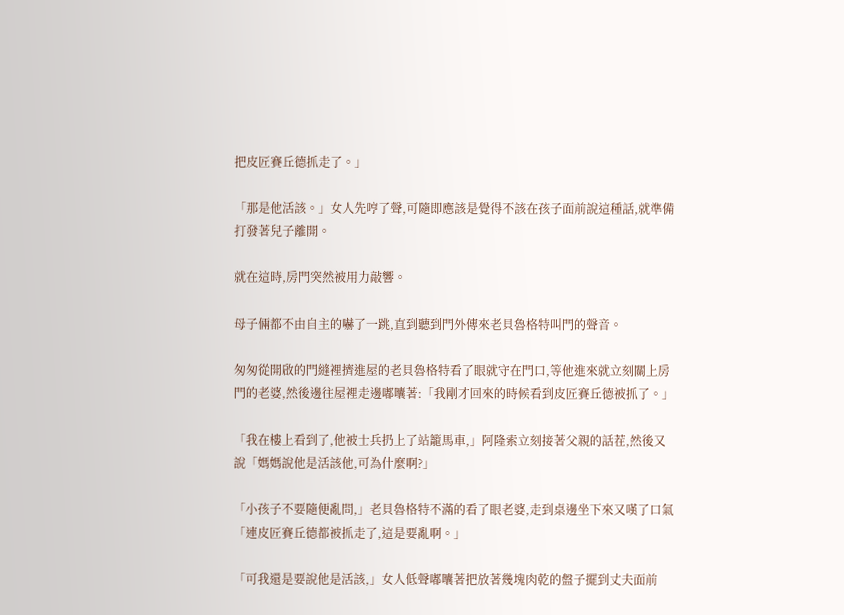把皮匠賽丘德抓走了。」

「那是他活該。」女人先哼了聲,可隨即應該是覺得不該在孩子面前說這種話,就準備打發著兒子離開。

就在這時,房門突然被用力敲響。

母子倆都不由自主的嚇了一跳,直到聽到門外傳來老貝魯格特叫門的聲音。

匆匆從開啟的門縫裡擠進屋的老貝魯格特看了眼就守在門口,等他進來就立刻關上房門的老婆,然後邊往屋裡走邊嘟囔著:「我剛才回來的時候看到皮匠賽丘德被抓了。」

「我在樓上看到了,他被士兵扔上了站籠馬車,」阿隆索立刻接著父親的話茬,然後又說「媽媽說他是活該他,可為什麼啊?」

「小孩子不要隨便亂問,」老貝魯格特不滿的看了眼老婆,走到桌邊坐下來又嘆了口氣「連皮匠賽丘德都被抓走了,這是要亂啊。」

「可我還是要說他是活該,」女人低聲嘟囔著把放著幾塊肉乾的盤子擺到丈夫面前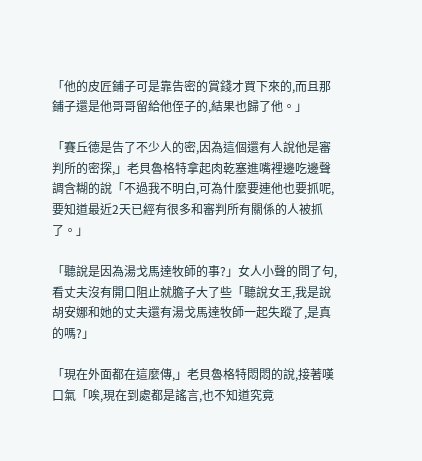「他的皮匠鋪子可是靠告密的賞錢才買下來的,而且那鋪子還是他哥哥留給他侄子的,結果也歸了他。」

「賽丘德是告了不少人的密,因為這個還有人說他是審判所的密探,」老貝魯格特拿起肉乾塞進嘴裡邊吃邊聲調含糊的說「不過我不明白,可為什麼要連他也要抓呢,要知道最近2天已經有很多和審判所有關係的人被抓了。」

「聽說是因為湯戈馬達牧師的事?」女人小聲的問了句,看丈夫沒有開口阻止就膽子大了些「聽說女王,我是說胡安娜和她的丈夫還有湯戈馬達牧師一起失蹤了,是真的嗎?」

「現在外面都在這麼傳,」老貝魯格特悶悶的說,接著嘆口氣「唉,現在到處都是謠言,也不知道究竟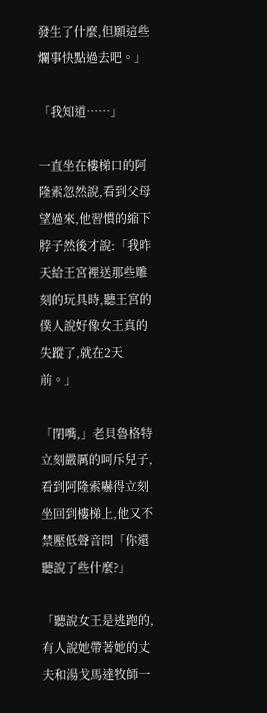發生了什麼,但願這些爛事快點過去吧。」

「我知道……」

一直坐在樓梯口的阿隆索忽然說,看到父母望過來,他習慣的縮下脖子然後才說:「我昨天給王宮裡送那些雕刻的玩具時,聽王宮的僕人說好像女王真的失蹤了,就在2天前。」

「閉嘴,」老貝魯格特立刻嚴厲的呵斥兒子,看到阿隆索嚇得立刻坐回到樓梯上,他又不禁壓低聲音問「你還聽說了些什麼?」

「聽說女王是逃跑的,有人說她帶著她的丈夫和湯戈馬達牧師一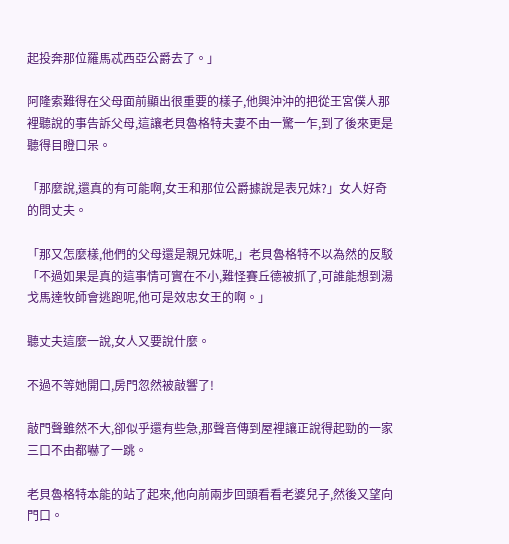起投奔那位羅馬忒西亞公爵去了。」

阿隆索難得在父母面前顯出很重要的樣子,他興沖沖的把從王宮僕人那裡聽說的事告訴父母,這讓老貝魯格特夫妻不由一驚一乍,到了後來更是聽得目瞪口呆。

「那麼說,還真的有可能啊,女王和那位公爵據說是表兄妹?」女人好奇的問丈夫。

「那又怎麼樣,他們的父母還是親兄妹呢,」老貝魯格特不以為然的反駁「不過如果是真的這事情可實在不小,難怪賽丘德被抓了,可誰能想到湯戈馬達牧師會逃跑呢,他可是效忠女王的啊。」

聽丈夫這麼一說,女人又要說什麼。

不過不等她開口,房門忽然被敲響了!

敲門聲雖然不大,卻似乎還有些急,那聲音傳到屋裡讓正說得起勁的一家三口不由都嚇了一跳。

老貝魯格特本能的站了起來,他向前兩步回頭看看老婆兒子,然後又望向門口。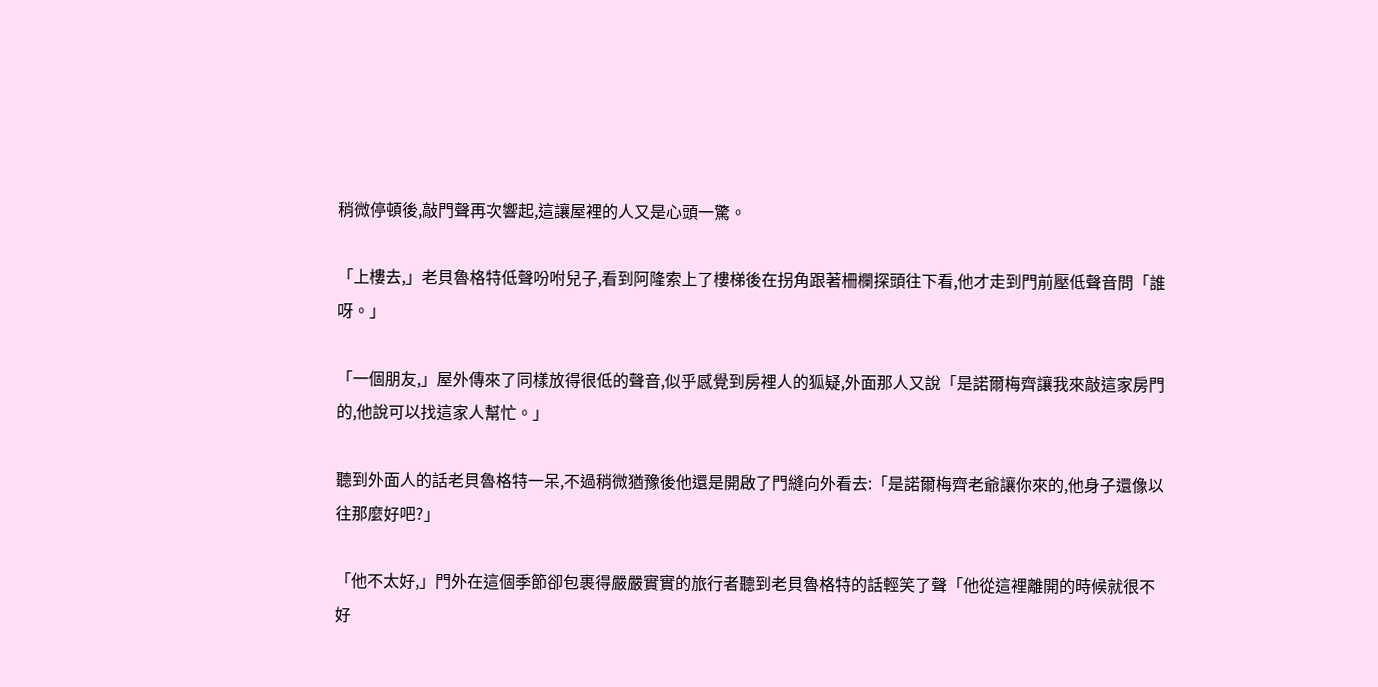稍微停頓後,敲門聲再次響起,這讓屋裡的人又是心頭一驚。

「上樓去,」老貝魯格特低聲吩咐兒子,看到阿隆索上了樓梯後在拐角跟著柵欄探頭往下看,他才走到門前壓低聲音問「誰呀。」

「一個朋友,」屋外傳來了同樣放得很低的聲音,似乎感覺到房裡人的狐疑,外面那人又說「是諾爾梅齊讓我來敲這家房門的,他說可以找這家人幫忙。」

聽到外面人的話老貝魯格特一呆,不過稍微猶豫後他還是開啟了門縫向外看去:「是諾爾梅齊老爺讓你來的,他身子還像以往那麼好吧?」

「他不太好,」門外在這個季節卻包裹得嚴嚴實實的旅行者聽到老貝魯格特的話輕笑了聲「他從這裡離開的時候就很不好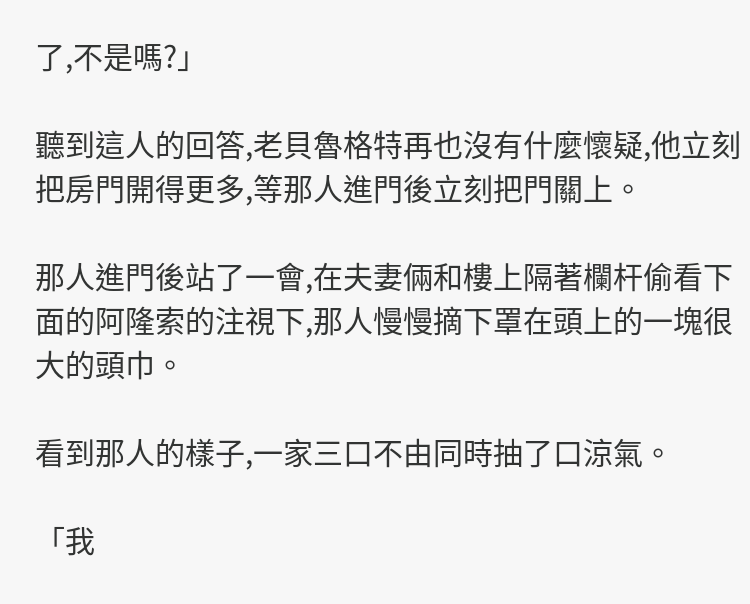了,不是嗎?」

聽到這人的回答,老貝魯格特再也沒有什麼懷疑,他立刻把房門開得更多,等那人進門後立刻把門關上。

那人進門後站了一會,在夫妻倆和樓上隔著欄杆偷看下面的阿隆索的注視下,那人慢慢摘下罩在頭上的一塊很大的頭巾。

看到那人的樣子,一家三口不由同時抽了口涼氣。

「我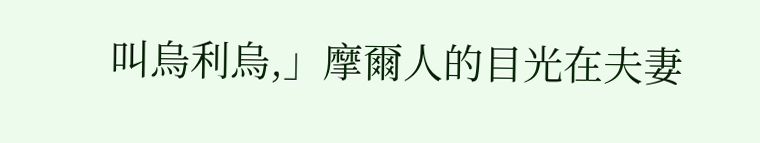叫烏利烏,」摩爾人的目光在夫妻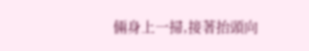倆身上一掃,接著抬頭向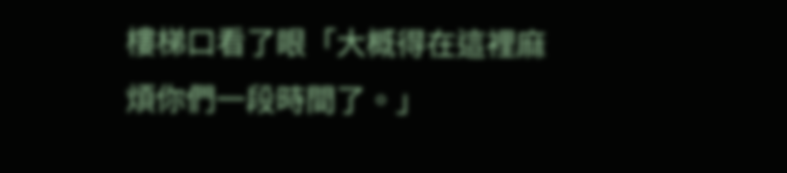樓梯口看了眼「大概得在這裡麻煩你們一段時間了。」